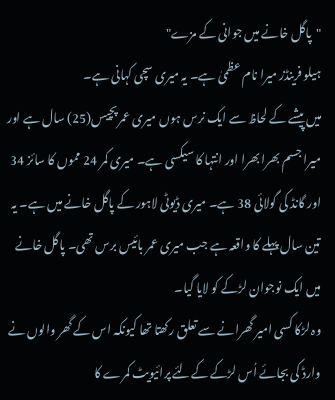"پاگل خانے میں جوانی کے مزے"
ہیلو فرینڈز میرا نام عظمیٰ ہے۔ یہ میری سچی کہانی ہے۔
میں پیشے کے لحاظ سے ایک نرس ہوں میری عمر پچیس(25) سال ہے اور میرا جسم بھرا بھرا اور انتہا کا سیکسی ہے۔ میری کمر 24 مموں کا سائز 34 اور گانڈ کی گولائی 38 ہے۔ میری ڈیوٹی لاہور کے پاگل خانے میں ہے۔ یہ تین سال پہلے کا واقعہ ہے جب میری عمر بائیس برس تھی۔ پاگل خانے میں ایک نوجوان لڑکے کو لایا گیا۔
وہ لڑکا کسی امیر گھرانے سے تعلق رکھتا تھا کیونکہ اس کے گھر والوں نے وارڈ کی بجائے اُس لڑکے کےلئے پرائیویٹ کمرے کا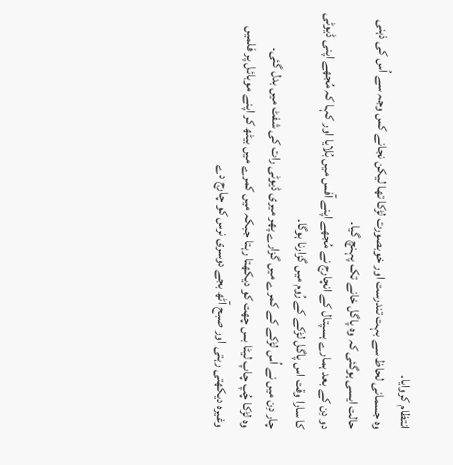انتظام کروایا۔
وہ جسمانی لحاظ سے بہت تندرست اور خوبصورت لڑکا تھا لیکن نجانے کس وجہ سے اُس کی ذہنی حالت ایسی ہوگئی کہ وہ پاگل خانے تک پہنچ گیا۔
دو دِن کے بعد ہمارے ہسپتال کے انچارج نے مُجھے اپنے آفس میں بُلایا اور کہا کہ مُجھے اپنی ڈیوٹی کا سارا وقت اس پاگل لڑکے کے رُوم میں گزارنا ہوگا۔
چار دِن میں نے اُس لڑکے کے کمرے میں گزارے پھر میری ڈیوٹی رات کی شفٹ میں بدل گئی۔
وہ لڑکا چُپ چاپ لیٹا بس چھت کو دیکھتا رہتا جبکہ میں کمرے میں بیٹھ کر اپنے موبائل پر فلمیں وغیرہ دیکھتی رہتی اور صبح آٹھ بجے دوسری نرس کو چارج دے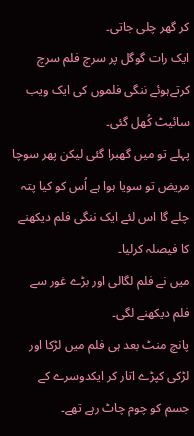کر گھر چلی جاتی۔
ایک رات گوگل پر سرچ فلم سرچ کرتےہوئے ننگی فلموں کی ایک ویب سائیٹ کُھل گئی۔
پہلے تو میں گھبرا گئی لیکن پھر سوچا مریض تو سویا ہوا ہے اُس کو کیا پتہ چلے گا اس لئے ایک ننگی فلم دیکھنے کا فیصلہ کرلیا۔
میں نے فلم لگالی اور بڑے غور سے فلم دیکھنے لگی۔
پانچ منٹ بعد ہی فلم میں لڑکا اور لڑکی کپڑے اتار کر ایکدوسرے کے جسم کو چوم چاٹ رہے تھے۔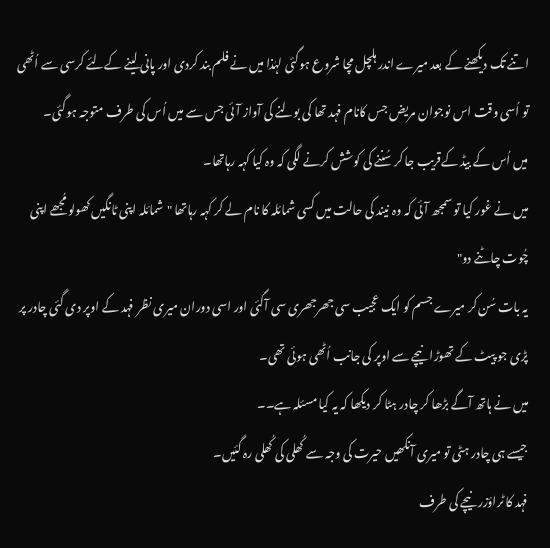اتنے تک دیکھنے کے بعد میرے اندر ہلچل مچا شروع ہوگئی لہٰذا میں نے فلم بند کردی اور پانی لینے کےلئے کرسی سے اُٹھی تو اُسی وقت اس نوجوان مریض جس کانام فہد تھا کی بولنے کی آواز آئی جس سے میں اُس کی طرف متوجہ ہوگئی۔
میں اُس کے بیڈ کےقریب جا کر سُننے کی کوشش کرنے لگی کہ وہ کیا کہہ رہاتھا۔
میں نے غور کیا تو سمجھ آئی کہ وہ نیند کی حالت میں کسی شمائلہ کا نام لے کر کہہ رہاتھا "شمائلہ اپنی ٹانگیں کھولو مُجھے اپنی چُوت چاٹنے دو"
یہ بات سُن کر میرے جسم کو ایک عجیب سی جھرجھری سی آگئی اور اسی دوران میری نظر فہد کے اوپر دی گئی چادر پر پڑی جو پیٹ کے تھوڑا نیچے سے اوپر کی جانب اُٹھی ہوئی تھی۔
میں نے ہاتھ آگے بڑھا کر چادر ہٹا کر دیکھا کہ یہ کیا مسئلہ ہے۔۔
جیسے ہی چادر ہٹی تو میری آنکھیں حیرت کی وجہ سے کُھلی کی کُھلی رہ گئیں۔
فہد کا ٹراؤزر نیچے کی طرف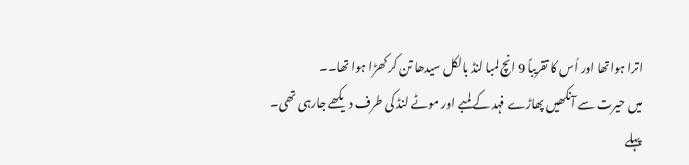اترا ہواتھا اور اُس کا تقریباً 9 انچ لمبا لنڈ بالکل سیدھا تن کر کھڑا ہوا تھا۔۔
میں حیرت سے آنکھیں پھاڑے فہد کے لمبے اور موٹے لنڈ کی طرف دیکھے جارہی تھی۔
پہلے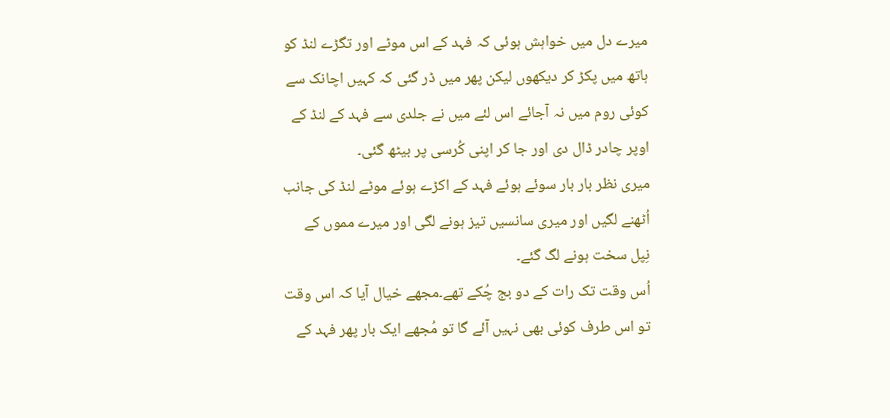میرے دل میں خواہش ہوئی کہ فہد کے اس موٹے اور تگڑے لنڈ کو ہاتھ میں پکڑ کر دیکھوں لیکن پھر میں ڈر گئی کہ کہیں اچانک سے کوئی روم میں نہ آجائے اس لئے میں نے جلدی سے فہد کے لنڈ کے اوپر چادر ڈال دی اور جا کر اپنی کُرسی پر بیٹھ گئی۔
میری نظر بار بار سوئے ہوئے فہد کے اکڑے ہوئے موٹے لنڈ کی جانب اُٹھنے لگیں اور میری سانسیں تیز ہونے لگی اور میرے مموں کے نِپل سخت ہونے لگ گئے۔
اُس وقت تک رات کے دو بج چُکے تھے۔مجھے خیال آیا کہ اس وقت تو اس طرف کوئی بھی نہیں آئے گا تو مُجھے ایک بار پھر فہد کے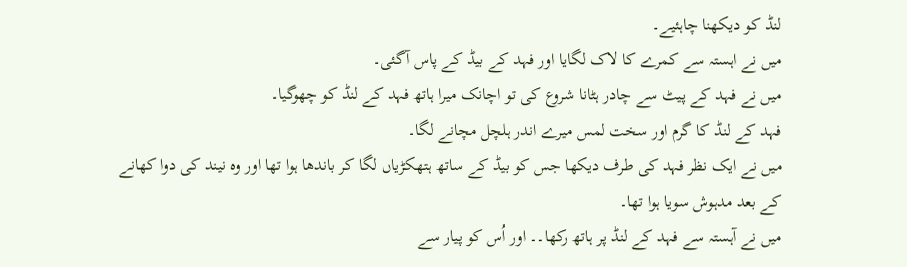لنڈ کو دیکھنا چاہئیے۔
میں نے اہستہ سے کمرے کا لاک لگایا اور فہد کے بیڈ کے پاس آگئی۔
میں نے فہد کے پیٹ سے چادر ہٹانا شروع کی تو اچانک میرا ہاتھ فہد کے لنڈ کو چھوگیا۔
فہد کے لنڈ کا گرم اور سخت لمس میرے اندر ہلچل مچانے لگا۔
میں نے ایک نظر فہد کی طرف دیکھا جس کو بیڈ کے ساتھ ہتھکڑیاں لگا کر باندھا ہوا تھا اور وہ نیند کی دوا کھانے کے بعد مدہوش سویا ہوا تھا۔
میں نے آہستہ سے فہد کے لنڈ پر ہاتھ رکھا۔۔ اور اُس کو پیار سے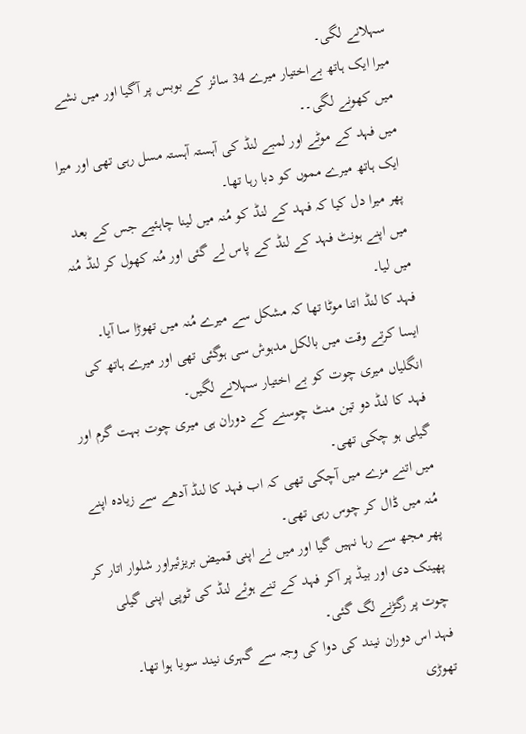سہلانے لگی۔
میرا ایک ہاتھ بےاختیار میرے 34 سائز کے بوبس پر آگیا اور میں نشے میں کھونے لگی۔۔
میں فہد کے موٹے اور لمبے لنڈ کی آہستہ آہستہ مسل رہی تھی اور میرا ایک ہاتھ میرے مموں کو دبا رہا تھا۔
پھر میرا دل کیا کہ فہد کے لنڈ کو مُنہ میں لینا چاہئیے جس کے بعد میں اپنے ہونٹ فہد کے لنڈ کے پاس لے گئی اور مُنہ کھول کر لنڈ مُنہ میں لیا۔
فہد کا لنڈ اتنا موٹا تھا کہ مشکل سے میرے مُنہ میں تھوڑا سا آیا۔
ایسا کرتے وقت میں بالکل مدہوش سی ہوگئی تھی اور میرے ہاتھ کی انگلیاں میری چوت کو بے اختیار سہلانے لگیں۔
فہد کا لنڈ دو تین منٹ چوسنے کے دوران ہی میری چوت بہت گرم اور گیلی ہو چکی تھی۔
میں اتنے مزے میں آچکی تھی کہ اب فہد کا لنڈ آدھے سے زیادہ اپنے مُنہ میں ڈال کر چوس رہی تھی۔
پھر مجھ سے رہا نہیں گیا اور میں نے اپنی قمیض بریزئیراور شلوار اتار کر پھینک دی اور بیڈ پر آکر فہد کے تنے ہوئے لنڈ کی ٹوپی اپنی گیلی چوت پر رگڑنے لگ گئی۔
فہد اس دوران نیند کی دوا کی وجہ سے گہری نیند سویا ہوا تھا۔
تھوڑی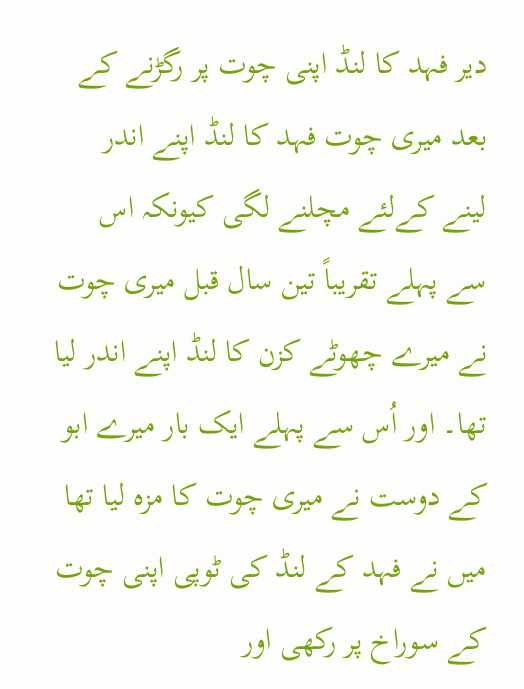دیر فہد کا لنڈ اپنی چوت پر رگڑنے کے بعد میری چوت فہد کا لنڈ اپنے اندر لینے کےلئے مچلنے لگی کیونکہ اس سے پہلے تقریباً تین سال قبل میری چوت نے میرے چھوٹے کزن کا لنڈ اپنے اندر لیا تھا۔ اور اُس سے پہلے ایک بار میرے ابو کے دوست نے میری چوت کا مزہ لیا تھا
میں نے فہد کے لنڈ کی ٹوپی اپنی چوت کے سوراخ پر رکھی اور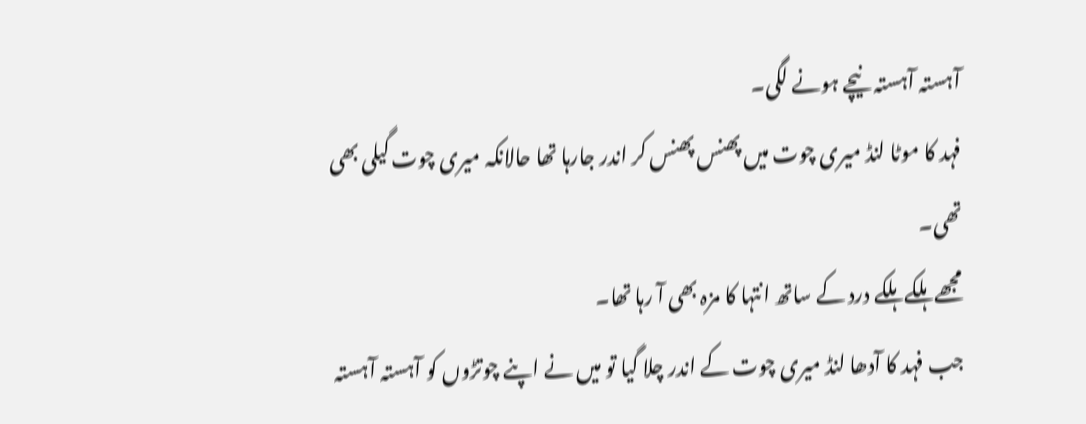آہستہ آہستہ نیچے ہونے لگی۔
فہد کا موٹا لنڈ میری چوت میں پھنس پھنس کر اندر جارہا تھا حالانکہ میری چوت گیلی بھی تھی۔
مجھے ہلکے ہلکے درد کے ساتھ انتہا کا مزہ بھی آ رہا تھا۔
جب فہد کا آدھا لنڈ میری چوت کے اندر چلا گیا تو میں نے اپنے چوتڑوں کو آہستہ آہستہ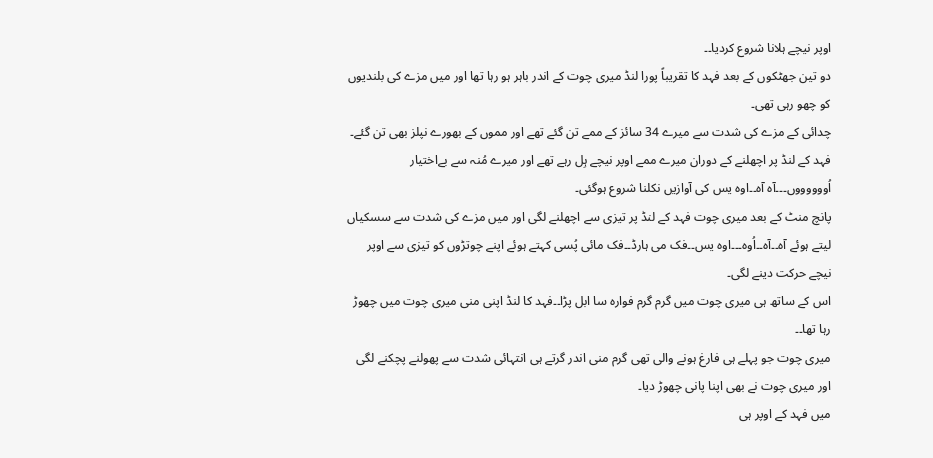اوپر نیچے ہلانا شروع کردیا۔۔
دو تین جھٹکوں کے بعد فہد کا تقریباً پورا لنڈ میری چوت کے اندر باہر ہو رہا تھا اور میں مزے کی بلندیوں کو چھو رہی تھی۔
چدائی کے مزے کی شدت سے میرے 34 سائز کے ممے تن گئے تھے اور مموں کے بھورے نپلز بھی تن گئے۔
فہد کے لنڈ پر اچھلنے کے دوران میرے ممے اوپر نیچے ہِل رہے تھے اور میرے مُنہ سے بےاختیار اُووووووں۔۔۔آہ آہ۔۔اوہ یس کی آوازیں نکلنا شروع ہوگئی۔
پانچ منٹ کے بعد میری چوت فہد کے لنڈ پر تیزی سے اچھلنے لگی اور میں مزے کی شدت سے سسکیاں لیتے ہوئے آہ۔۔آہ۔۔اُوہ۔۔۔اوہ یس۔۔فک می ہارڈ۔۔فک مائی پُسی کہتے ہوئے اپنے چوتڑوں کو تیزی سے اوپر نیچے حرکت دینے لگی۔
اس کے ساتھ ہی میری چوت میں گرم گرم فوارہ سا ابل پڑا۔۔فہد کا لنڈ اپنی منی میری چوت میں چھوڑ رہا تھا۔۔
میری چوت جو پہلے ہی فارغ ہونے والی تھی گرم منی اندر گرتے ہی انتہائی شدت سے پھولنے پچکنے لگی اور میری چوت نے بھی اپنا پانی چھوڑ دیا۔
میں فہد کے اوپر ہی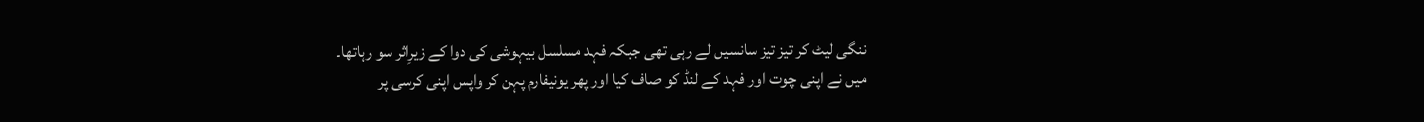ننگی لیٹ کر تیز تیز سانسیں لے رہی تھی جبکہ فہد مسلسل بیہوشی کی دوا کے زیرِاثر سو رہاتھا۔
میں نے اپنی چوت اور فہد کے لنڈ کو صاف کیا اور پھر یونیفارم پہن کر واپس اپنی کرسی پر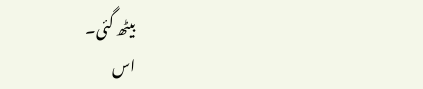بیٹھ گئی۔
اس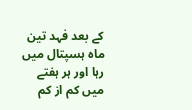کے بعد فہد تین ماہ ہسپتال میں رہا اور ہر ہفتے میں کم از کم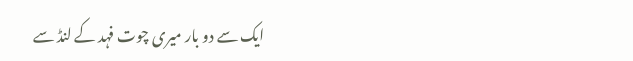ایک سے دو بار میری چوت فہد کے لنڈ سے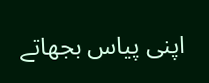اپنی پیاس بجھاتے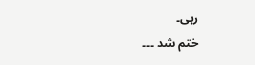رہی۔
ختم شد ۔۔۔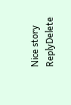Nice story
ReplyDelete